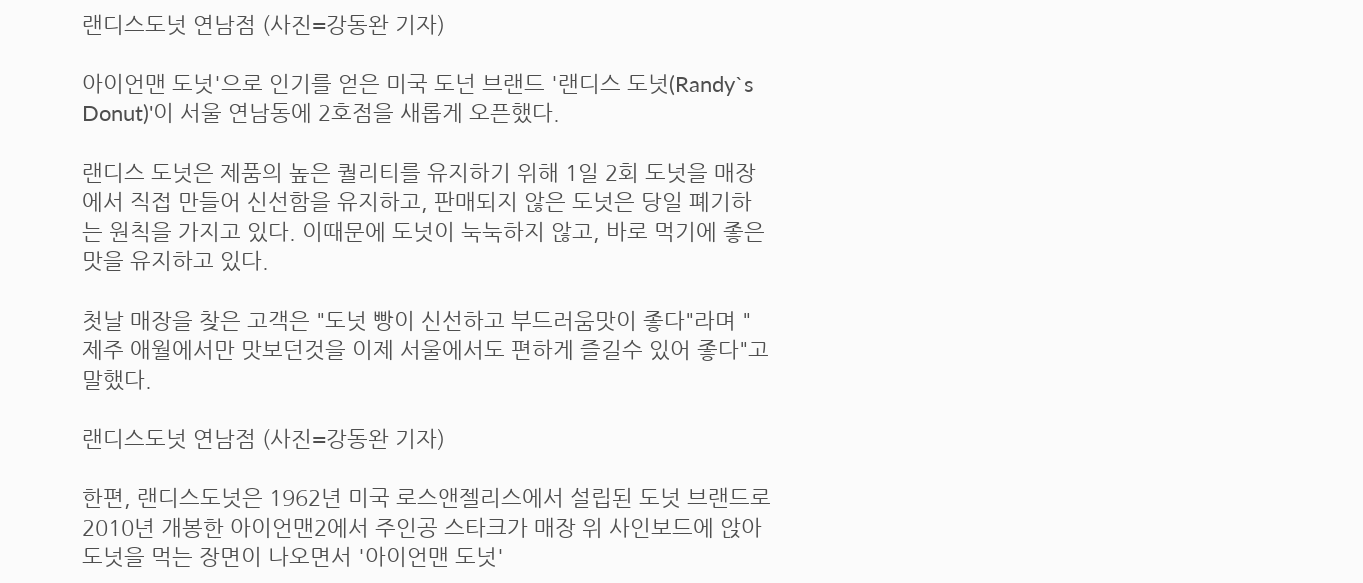랜디스도넛 연남점 (사진=강동완 기자)

아이언맨 도넛'으로 인기를 얻은 미국 도넌 브랜드 '랜디스 도넛(Randy`s Donut)'이 서울 연남동에 2호점을 새롭게 오픈했다.

랜디스 도넛은 제품의 높은 퀄리티를 유지하기 위해 1일 2회 도넛을 매장에서 직접 만들어 신선함을 유지하고, 판매되지 않은 도넛은 당일 폐기하는 원칙을 가지고 있다. 이때문에 도넛이 눅눅하지 않고, 바로 먹기에 좋은 맛을 유지하고 있다.

첫날 매장을 찾은 고객은 "도넛 빵이 신선하고 부드러움맛이 좋다"라며 "제주 애월에서만 맛보던것을 이제 서울에서도 편하게 즐길수 있어 좋다"고 말했다.

랜디스도넛 연남점 (사진=강동완 기자)

한편, 랜디스도넛은 1962년 미국 로스앤젤리스에서 설립된 도넛 브랜드로 2010년 개봉한 아이언맨2에서 주인공 스타크가 매장 위 사인보드에 앉아 도넛을 먹는 장면이 나오면서 '아이언맨 도넛'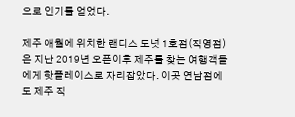으로 인기를 얻었다.

제주 애월에 위치한 랜디스 도넛 1호점(직영점)은 지난 2019년 오픈이후 제주를 찾는 여행객들에게 핫플레이스로 자리잡았다. 이곳 연남점에도 제주 직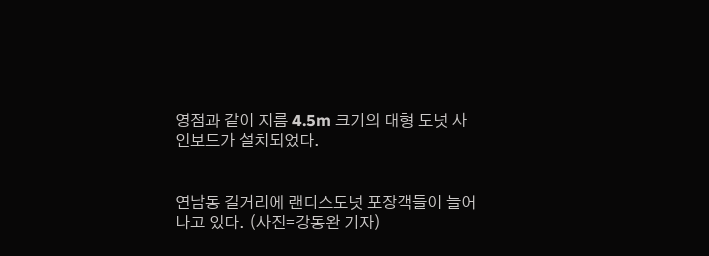영점과 같이 지름 4.5m 크기의 대형 도넛 사인보드가 설치되었다.


연남동 길거리에 랜디스도넛 포장객들이 늘어나고 있다. (사진=강동완 기자)